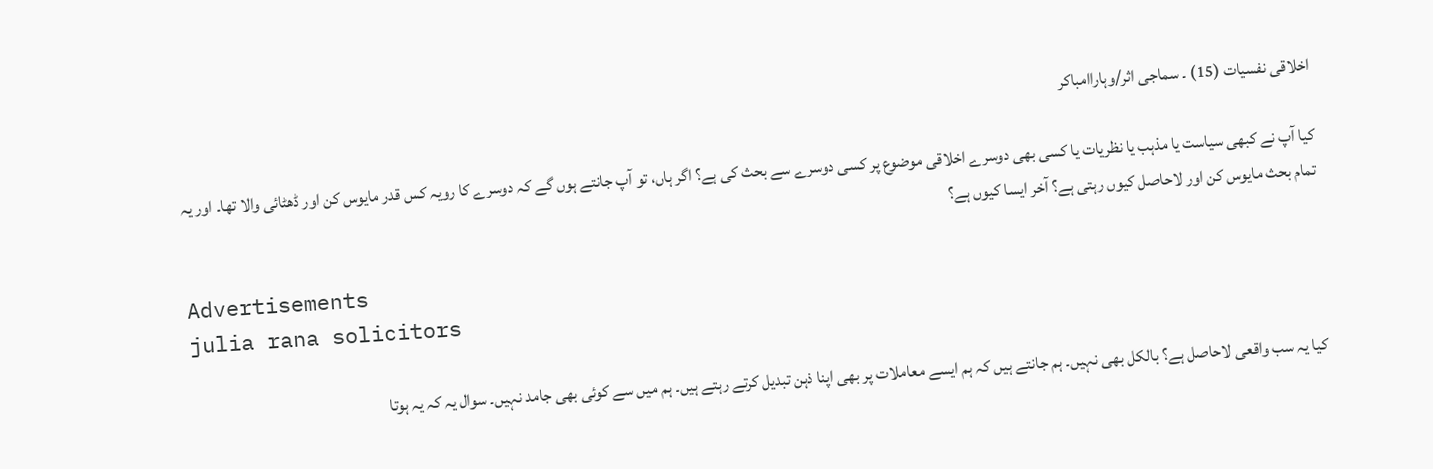اخلاقی نفسیات (15) ۔ سماجی اثر/وہاراامباکر

کیا آپ نے کبھی سیاست یا مذہب یا نظریات یا کسی بھی دوسرے اخلاقی موضوع پر کسی دوسرے سے بحث کی ہے؟ اگر ہاں، تو آپ جانتے ہوں گے کہ دوسرے کا رویہ کس قدر مایوس کن اور ڈھٹائی والا تھا۔ اور یہ تمام بحث مایوس کن اور لاحاصل کیوں رہتی ہے؟ آخر ایسا کیوں ہے؟

Advertisements
julia rana solicitors

کیا یہ سب واقعی لاحاصل ہے؟ بالکل بھی نہیں۔ ہم جانتے ہیں کہ ہم ایسے معاملات پر بھی اپنا ذہن تبدیل کرتے رہتے ہیں۔ ہم میں سے کوئی بھی جامد نہیں۔ سوال یہ کہ یہ ہوتا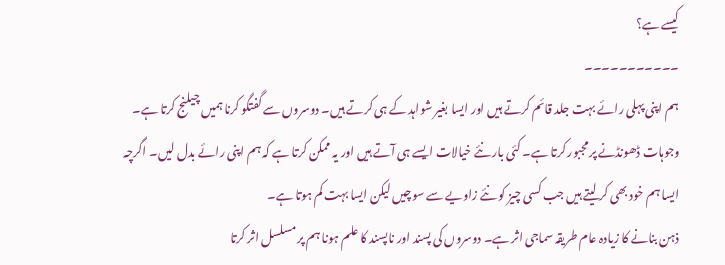کیسے ہے؟
۔۔۔۔۔۔۔۔۔۔۔
ہم اپنی پہلی رائے بہت جلد قائم کرتے ہیں اور ایسا بغیر شواہد کے ہی کرتے ہیں۔ دوسروں سے گفتگو کرنا ہمیں چیلنج کرتا ہے۔ وجوہات ڈھونڈنے پر مجبور کرتا ہے۔ کئی بار نئے خیالات ایسے ہی آتے ہیں اور یہ ممکن کرتا ہے کہ ہم اپنی رائے بدل لیں۔ اگرچہ ایسا ہم خود بھی کر لیتے ہیں جب کسی چیز کو نئے زاویے سے سوچیں لیکن ایسا بہت کم ہوتا ہے۔
ذہن بنانے کا زیادہ عام طریقہ سماجی اثر ہے۔ دوسروں کی پسند اور ناپسند کا علم ہونا ہم پر مسلسل اثر کرتا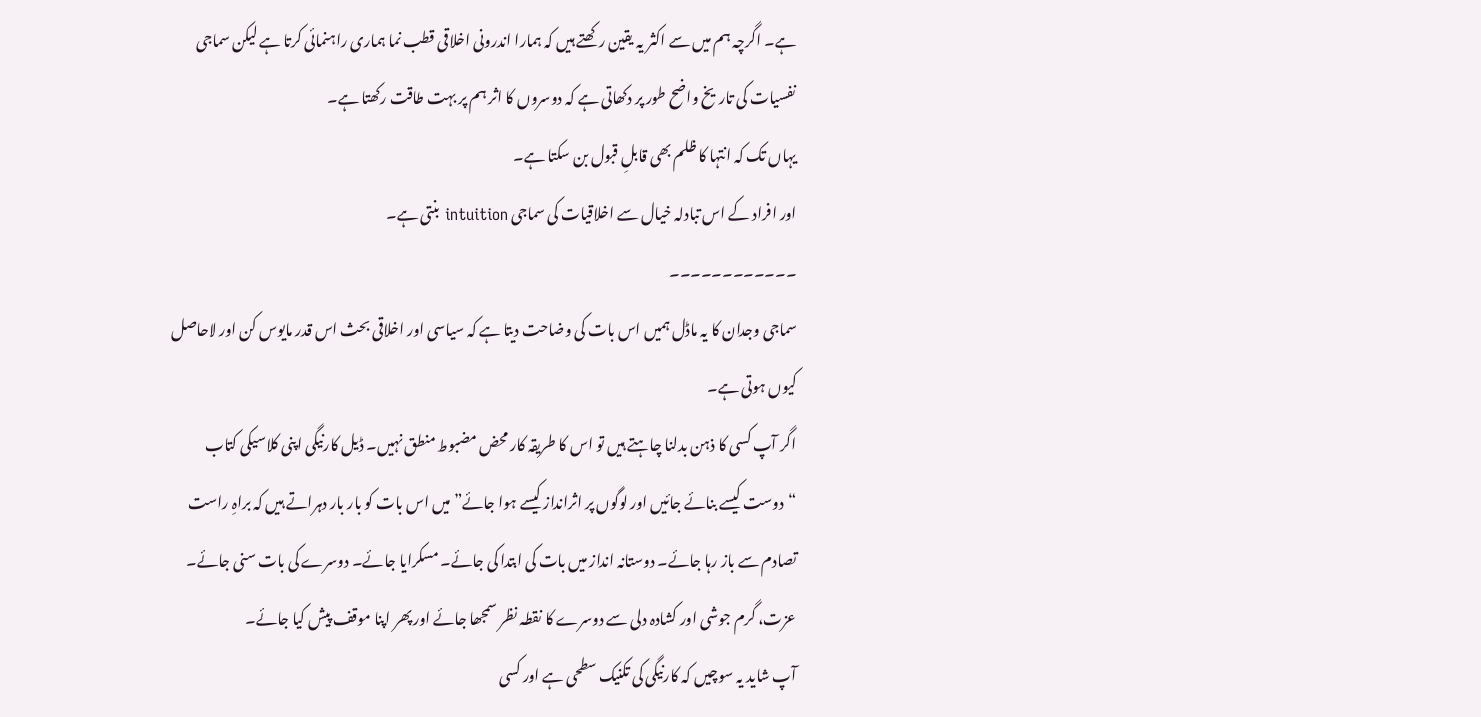ہے۔ اگرچہ ہم میں سے اکثر یہ یقین رکھتے ہیں کہ ہمارا اندرونی اخلاقی قطب نما ہماری راہنمائی کرتا ہے لیکن سماجی نفسیات کی تاریخ واضح طور پر دکھاتی ہے کہ دوسروں کا اثر ہم پر بہت طاقت رکھتا ہے۔
یہاں تک کہ انتہا کا ظلم بھی قابلِ قبول بن سکتا ہے۔
اور افراد کے اس تبادلہ خیال سے اخلاقیات کی سماجی intuition بنتی ہے۔
۔۔۔۔۔۔۔۔۔۔۔۔
سماجی وجدان کا یہ ماڈل ہمیں اس بات کی وضاحت دیتا ہے کہ سیاسی اور اخلاقی بحث اس قدر مایوس کن اور لاحاصل کیوں ہوتی ہے۔
اگر آپ کسی کا ذہن بدلنا چاہتے ہیں تو اس کا طریقہ کار محض مضبوط منطق نہیں۔ ڈیل کارنیگی اپنی کلاسیکی کتاب “دوست کیسے بنائے جائیں اور لوگوں پر اثرانداز کیسے ہوا جائے” میں اس بات کو بار بار دہراتے ہیں کہ براہِ راست تصادم سے باز رہا جائے۔ دوستانہ انداز میں بات کی ابتدا کی جائے۔ مسکرایا جائے۔ دوسرے کی بات سنی جائے۔ عزت، گرم جوشی اور کشادہ دلی سے دوسرے کا نقطہ نظر سمجھا جائے اور پھر اپنا موقف پیش کیا جائے۔
آپ شاید یہ سوچیں کہ کارنیگی کی تکنیک سطحی ہے اور کسی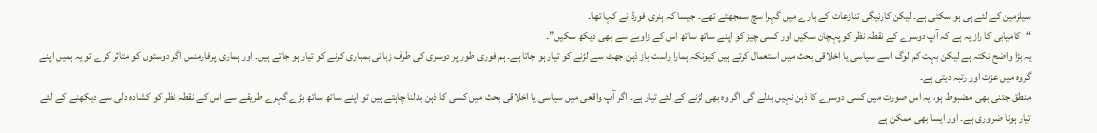سیلزمین کے لئے ہی ہو سکتی ہے۔ لیکن کارنیگی تنازعات کے بارے میں گہرا سچ سمجھتے تھے۔ جیسا کہ ہنری فورڈ نے کہا تھا۔
“کامیابی کا راز یہ ہے کہ آپ دوسرے کے نقطہ نظر کو پہچان سکیں اور کسی چیز کو اپنے ساتھ ساتھ اس کے زاویے سے بھی دیکھ سکیں”۔
یہ بڑا واضح نکتہ ہے لیکن بہت کم لوگ اسے سیاسی یا اخلاقی بحث میں استعمال کرتے ہیں کیونکہ ہمارا راست باز ذہن جھٹ سے لڑنے کو تیار ہو جاتا ہے۔ ہم فوری طور پر دوسری کی طرف زبانی بمباری کرنے کو تیار ہو جاتے ہیں۔ اور ہماری پرفارمنس اگر دوستوں کو متاثر کرے تو یہ ہمیں اپنے گروہ میں عزت اور رتبہ دیتی ہے۔
منطق جتنی بھی مضبوط ہو، یہ اس صورت میں کسی دوسرے کا ذہن نہیں بدلے گی اگر وہ بھی لڑنے کے لئے تیار ہے۔ اگر آپ واقعی میں سیاسی یا اخلاقی بحث میں کسی کا ذہن بدلنا چاہتے ہیں تو اپنے ساتھ ساتھ بڑے گہرے طریقے سے اس کے نقطہ نظر کو کشادہ دلی سے دیکھنے کے لئے تیار ہونا ضروری ہے۔ اور ایسا بھی ممکن ہے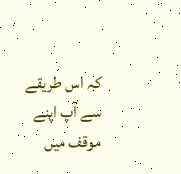کہ اس طریقے سے آپ اپنے موقف میں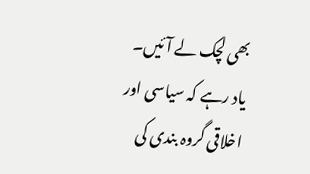بھی لچک لے آئیں۔
یاد رہے کہ سیاسی اور اخلاقی گروہ بندی کی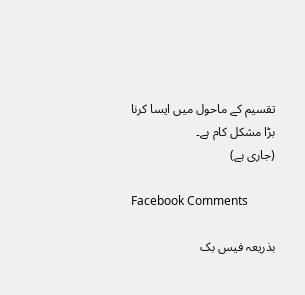تقسیم کے ماحول میں ایسا کرنا بڑا مشکل کام ہے۔
(جاری ہے)

Facebook Comments

بذریعہ فیس بک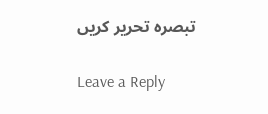تبصرہ تحریر کریں

Leave a Reply